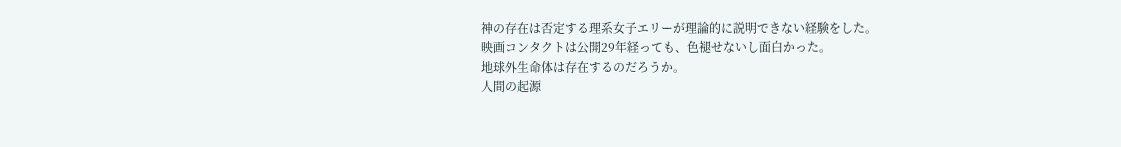神の存在は否定する理系女子エリーが理論的に説明できない経験をした。
映画コンタクトは公開29年経っても、色褪せないし面白かった。
地球外生命体は存在するのだろうか。
人間の起源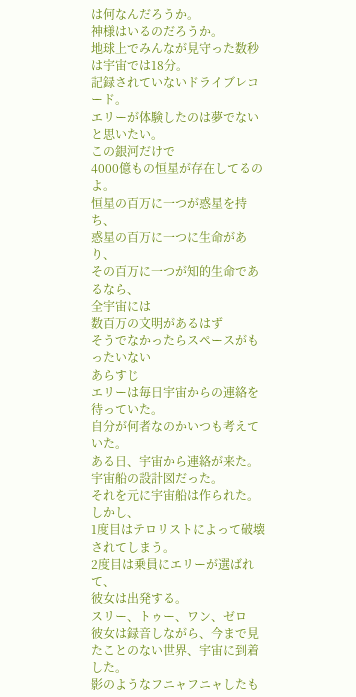は何なんだろうか。
神様はいるのだろうか。
地球上でみんなが見守った数秒は宇宙では18分。
記録されていないドライブレコード。
エリーが体験したのは夢でないと思いたい。
この銀河だけで
4000億もの恒星が存在してるのよ。
恒星の百万に一つが惑星を持ち、
惑星の百万に一つに生命があり、
その百万に一つが知的生命であるなら、
全宇宙には
数百万の文明があるはず
そうでなかったらスペースがもったいない
あらすじ
エリーは毎日宇宙からの連絡を待っていた。
自分が何者なのかいつも考えていた。
ある日、宇宙から連絡が来た。
宇宙船の設計図だった。
それを元に宇宙船は作られた。
しかし、
1度目はテロリストによって破壊されてしまう。
2度目は乗員にエリーが選ばれて、
彼女は出発する。
スリー、トゥー、ワン、ゼロ
彼女は録音しながら、今まで見たことのない世界、宇宙に到着した。
影のようなフニャフニャしたも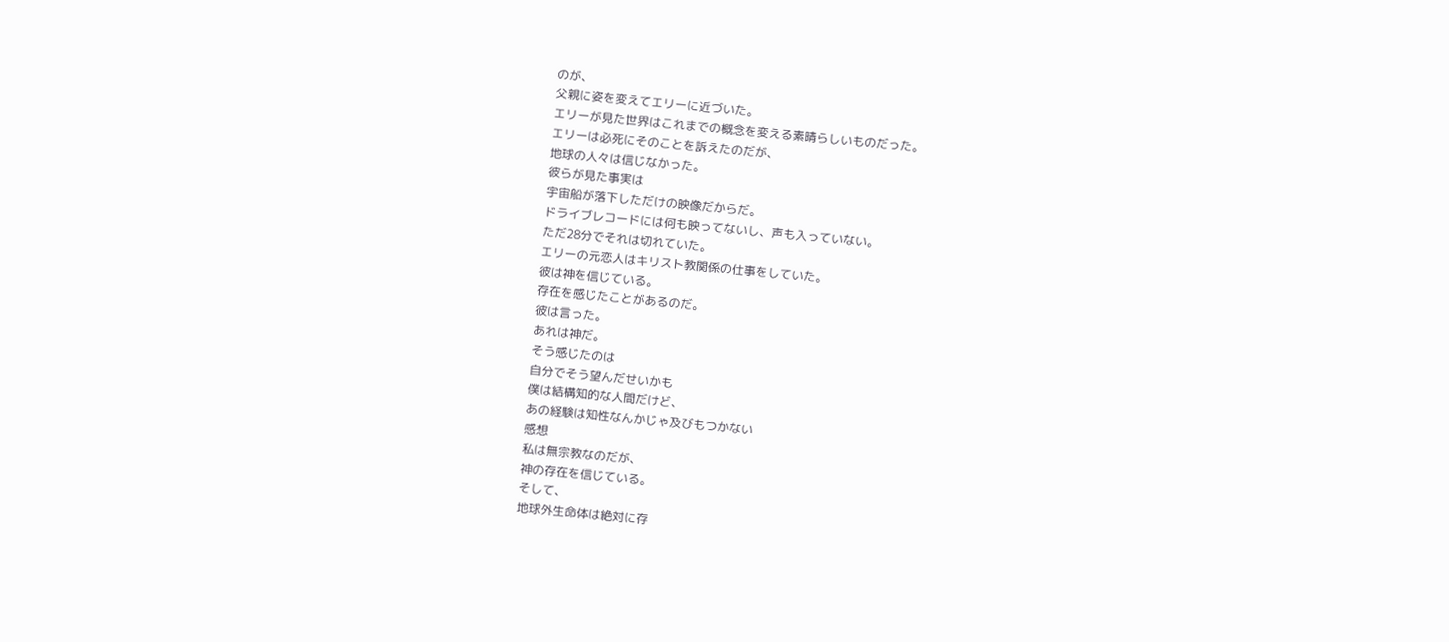のが、
父親に姿を変えてエリーに近づいた。
エリーが見た世界はこれまでの概念を変える素晴らしいものだった。
エリーは必死にそのことを訴えたのだが、
地球の人々は信じなかった。
彼らが見た事実は
宇宙船が落下しただけの映像だからだ。
ドライブレコードには何も映ってないし、声も入っていない。
ただ28分でそれは切れていた。
エリーの元恋人はキリスト教関係の仕事をしていた。
彼は神を信じている。
存在を感じたことがあるのだ。
彼は言った。
あれは神だ。
そう感じたのは
自分でそう望んだせいかも
僕は結構知的な人間だけど、
あの経験は知性なんかじゃ及びもつかない
感想
私は無宗教なのだが、
神の存在を信じている。
そして、
地球外生命体は絶対に存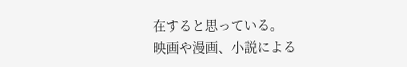在すると思っている。
映画や漫画、小説による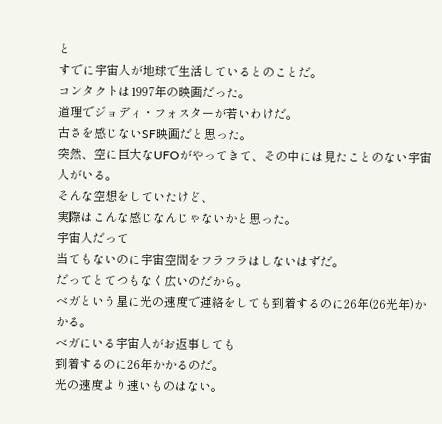と
すでに宇宙人が地球で生活しているとのことだ。
コンタクトは1997年の映画だった。
道理でジョディ・フォスターが若いわけだ。
古さを感じないSF映画だと思った。
突然、空に巨大なUFOがやってきて、その中には見たことのない宇宙人がいる。
そんな空想をしていたけど、
実際はこんな感じなんじゃないかと思った。
宇宙人だって
当てもないのに宇宙空間をフラフラはしないはずだ。
だってとてつもなく広いのだから。
ベガという星に光の速度で連絡をしても到着するのに26年(26光年)かかる。
ベガにいる宇宙人がお返事しても
到着するのに26年かかるのだ。
光の速度より速いものはない。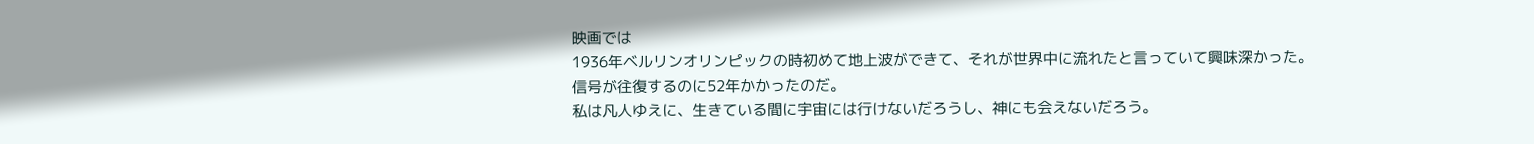映画では
1936年ベルリンオリンピックの時初めて地上波ができて、それが世界中に流れたと言っていて興味深かった。
信号が往復するのに52年かかったのだ。
私は凡人ゆえに、生きている間に宇宙には行けないだろうし、神にも会えないだろう。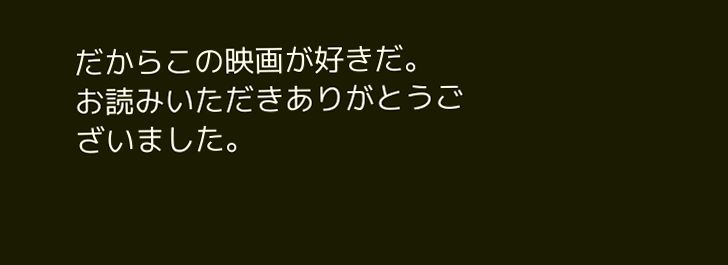だからこの映画が好きだ。
お読みいただきありがとうございました。